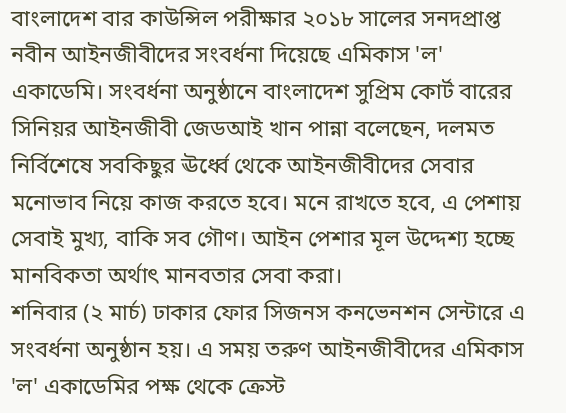বাংলাদেশ বার কাউন্সিল পরীক্ষার ২০১৮ সালের সনদপ্রাপ্ত নবীন আইনজীবীদের সংবর্ধনা দিয়েছে এমিকাস 'ল' একাডেমি। সংবর্ধনা অনুষ্ঠানে বাংলাদেশ সুপ্রিম কোর্ট বারের সিনিয়র আইনজীবী জেডআই খান পান্না বলেছেন, দলমত নির্বিশেষে সবকিছুর ঊর্ধ্বে থেকে আইনজীবীদের সেবার মনোভাব নিয়ে কাজ করতে হবে। মনে রাখতে হবে, এ পেশায় সেবাই মুখ্য, বাকি সব গৌণ। আইন পেশার মূল উদ্দেশ্য হচ্ছে মানবিকতা অর্থাৎ মানবতার সেবা করা।
শনিবার (২ মার্চ) ঢাকার ফোর সিজনস কনভেনশন সেন্টারে এ সংবর্ধনা অনুষ্ঠান হয়। এ সময় তরুণ আইনজীবীদের এমিকাস 'ল' একাডেমির পক্ষ থেকে ক্রেস্ট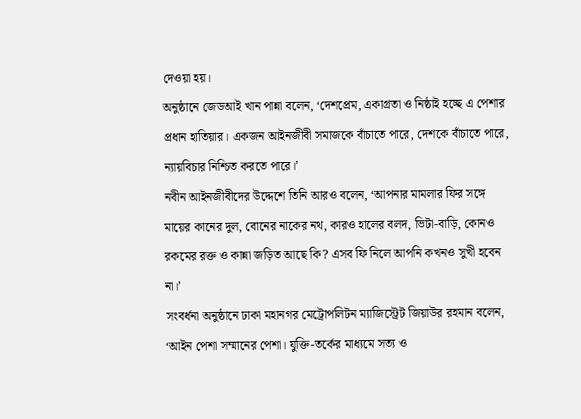দেওয়া হয়।
অনুষ্ঠানে জেডআই খান পান্না বলেন, ‘দেশপ্রেম, একাগ্রতা ও নিষ্ঠাই হচ্ছে এ পেশার প্রধান হাতিয়ার। একজন আইনজীবী সমাজকে বাঁচাতে পারে, দেশকে বাঁচাতে পারে, ন্যায়বিচার নিশ্চিত করতে পারে।’
নবীন আইনজীবীদের উদ্দেশে তিনি আরও বলেন, ‘আপনার মামলার ফির সঙ্গে মায়ের কানের দুল, বোনের নাকের নথ, কারও হালের বলদ, ভিটা-বাড়ি, কোনও রকমের রক্ত ও কান্না জড়িত আছে কি? এসব ফি নিলে আপনি কখনও সুখী হবেন না।’
সংবর্ধনা অনুষ্ঠানে ঢাকা মহানগর মেট্রোপলিটন ম্যাজিস্ট্রেট জিয়াউর রহমান বলেন, ‘আইন পেশা সম্মানের পেশা। যুক্তি-তর্কের মাধ্যমে সত্য ও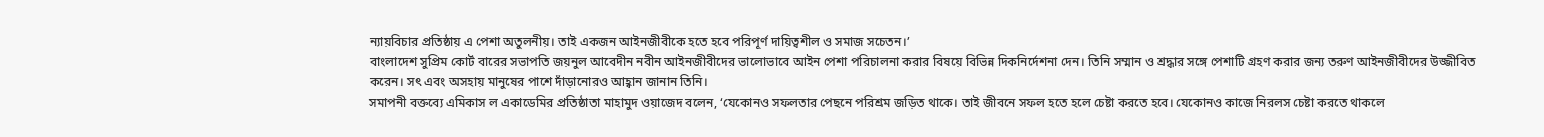ন্যায়বিচার প্রতিষ্ঠায় এ পেশা অতুলনীয়। তাই একজন আইনজীবীকে হতে হবে পরিপূর্ণ দায়িত্বশীল ও সমাজ সচেতন।’
বাংলাদেশ সুপ্রিম কোর্ট বারের সভাপতি জয়নুল আবেদীন নবীন আইনজীবীদের ভালোভাবে আইন পেশা পরিচালনা করার বিষয়ে বিভিন্ন দিকনির্দেশনা দেন। তিনি সম্মান ও শ্রদ্ধার সঙ্গে পেশাটি গ্রহণ করার জন্য তরুণ আইনজীবীদের উজ্জীবিত করেন। সৎ এবং অসহায় মানুষের পাশে দাঁড়ানোরও আহ্বান জানান তিনি।
সমাপনী বক্তব্যে এমিকাস ল একাডেমির প্রতিষ্ঠাতা মাহামুদ ওয়াজেদ বলেন, ‘যেকোনও সফলতার পেছনে পরিশ্রম জড়িত থাকে। তাই জীবনে সফল হতে হলে চেষ্টা করতে হবে। যেকোনও কাজে নিরলস চেষ্টা করতে থাকলে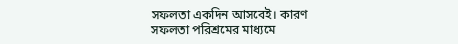সফলতা একদিন আসবেই। কারণ সফলতা পরিশ্রমের মাধ্যমে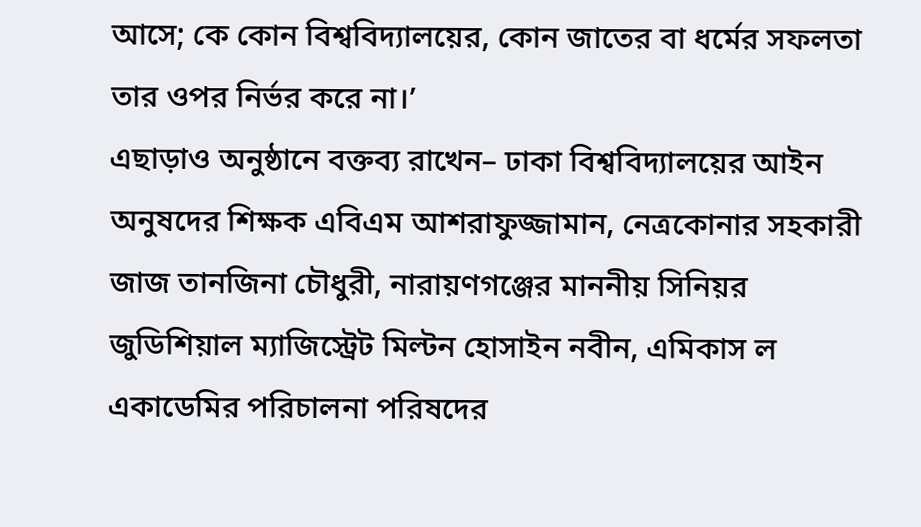আসে; কে কোন বিশ্ববিদ্যালয়ের, কোন জাতের বা ধর্মের সফলতা তার ওপর নির্ভর করে না।’
এছাড়াও অনুষ্ঠানে বক্তব্য রাখেন– ঢাকা বিশ্ববিদ্যালয়ের আইন অনুষদের শিক্ষক এবিএম আশরাফুজ্জামান, নেত্রকোনার সহকারী জাজ তানজিনা চৌধুরী, নারায়ণগঞ্জের মাননীয় সিনিয়র জুডিশিয়াল ম্যাজিস্ট্রেট মিল্টন হোসাইন নবীন, এমিকাস ল একাডেমির পরিচালনা পরিষদের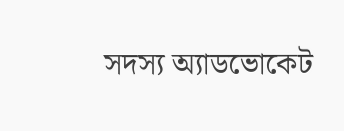সদস্য অ্যাডভোকেট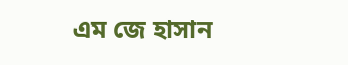এম জে হাসান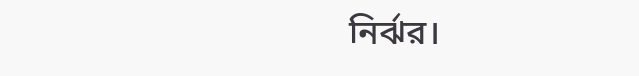নির্ঝর।